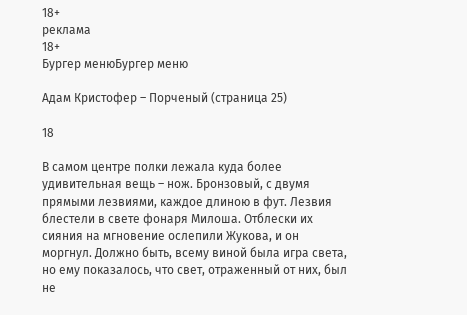18+
реклама
18+
Бургер менюБургер меню

Адам Кристофер – Порченый (страница 25)

18

В самом центре полки лежала куда более удивительная вещь – нож. Бронзовый, с двумя прямыми лезвиями, каждое длиною в фут. Лезвия блестели в свете фонаря Милоша. Отблески их сияния на мгновение ослепили Жукова, и он моргнул. Должно быть, всему виной была игра света, но ему показалось, что свет, отраженный от них, был не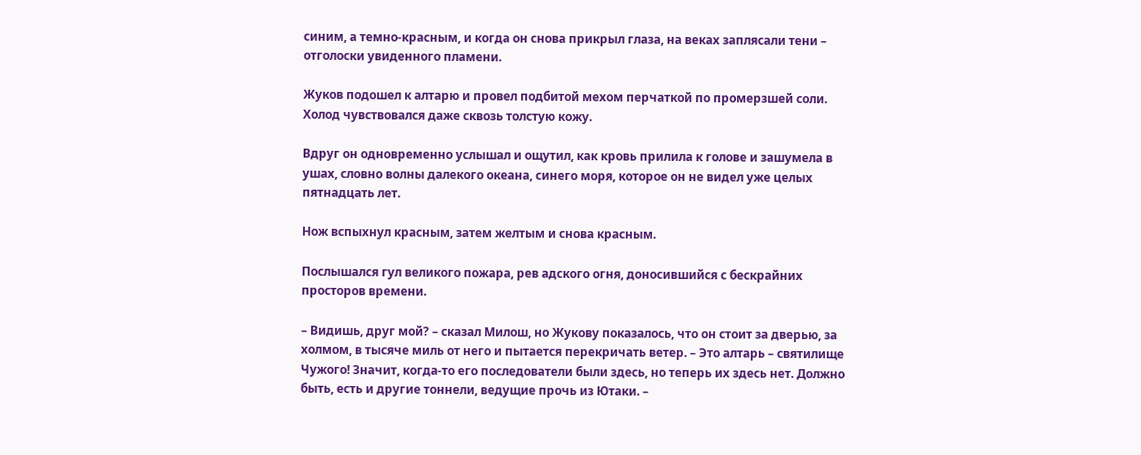синим, а темно-красным, и когда он снова прикрыл глаза, на веках заплясали тени – отголоски увиденного пламени.

Жуков подошел к алтарю и провел подбитой мехом перчаткой по промерзшей соли. Холод чувствовался даже сквозь толстую кожу.

Вдруг он одновременно услышал и ощутил, как кровь прилила к голове и зашумела в ушах, словно волны далекого океана, синего моря, которое он не видел уже целых пятнадцать лет.

Нож вспыхнул красным, затем желтым и снова красным.

Послышался гул великого пожара, рев адского огня, доносившийся с бескрайних просторов времени.

– Видишь, друг мой? – сказал Милош, но Жукову показалось, что он стоит за дверью, за холмом, в тысяче миль от него и пытается перекричать ветер. – Это алтарь – святилище Чужого! Значит, когда-то его последователи были здесь, но теперь их здесь нет. Должно быть, есть и другие тоннели, ведущие прочь из Ютаки. –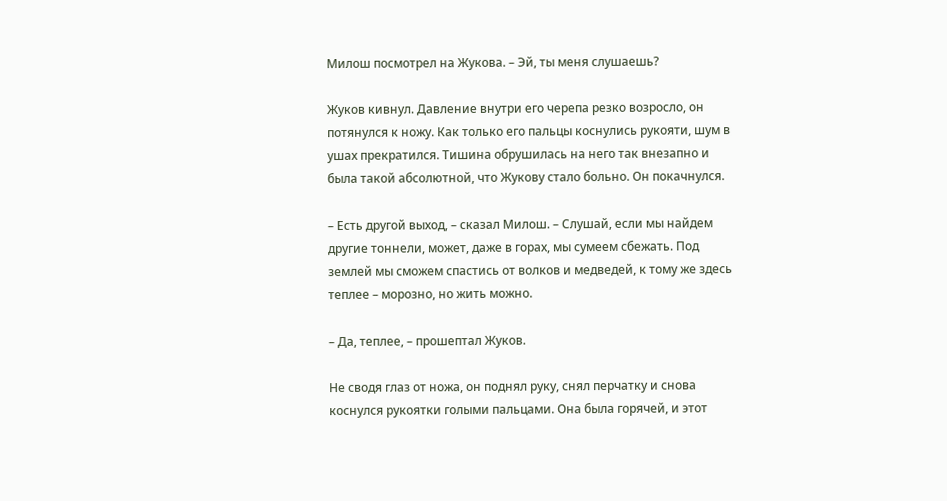Милош посмотрел на Жукова. – Эй, ты меня слушаешь?

Жуков кивнул. Давление внутри его черепа резко возросло, он потянулся к ножу. Как только его пальцы коснулись рукояти, шум в ушах прекратился. Тишина обрушилась на него так внезапно и была такой абсолютной, что Жукову стало больно. Он покачнулся.

– Есть другой выход, – сказал Милош. – Слушай, если мы найдем другие тоннели, может, даже в горах, мы сумеем сбежать. Под землей мы сможем спастись от волков и медведей, к тому же здесь теплее – морозно, но жить можно.

– Да, теплее, – прошептал Жуков.

Не сводя глаз от ножа, он поднял руку, снял перчатку и снова коснулся рукоятки голыми пальцами. Она была горячей, и этот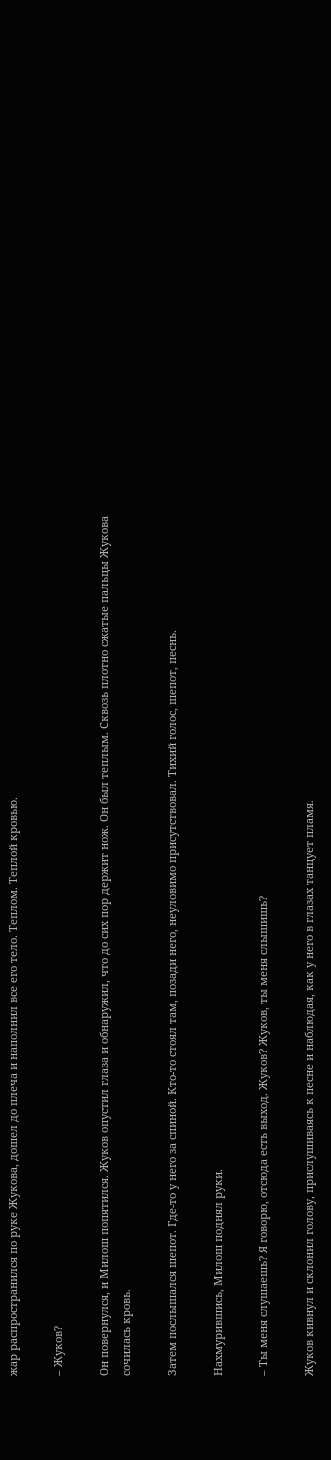жар распространился по руке Жукова, дошел до плеча и наполнил все его тело. Теплом. Теплой кровью.

– Жуков?

Он повернулся, и Милош попятился. Жуков опустил глаза и обнаружил, что до сих пор держит нож. Он был теплым. Сквозь плотно сжатые пальцы Жукова сочилась кровь.

Затем послышался шепот. Где-то у него за спиной. Кто-то стоял там, позади него, неуловимо присутствовал. Тихий голос, шепот, песнь.

Нахмурившись, Милош поднял руки.

– Ты меня слушаешь? Я говорю, отсюда есть выход. Жуков? Жуков, ты меня слышишь?

Жуков кивнул и склонил голову, прислушиваясь к песне и наблюдая, как у него в глазах танцует пламя.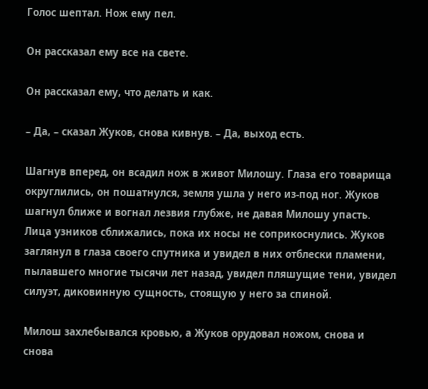Голос шептал. Нож ему пел.

Он рассказал ему все на свете.

Он рассказал ему, что делать и как.

– Да, – сказал Жуков, снова кивнув. – Да, выход есть.

Шагнув вперед, он всадил нож в живот Милошу. Глаза его товарища округлились, он пошатнулся, земля ушла у него из-под ног. Жуков шагнул ближе и вогнал лезвия глубже, не давая Милошу упасть. Лица узников сближались, пока их носы не соприкоснулись. Жуков заглянул в глаза своего спутника и увидел в них отблески пламени, пылавшего многие тысячи лет назад, увидел пляшущие тени, увидел силуэт, диковинную сущность, стоящую у него за спиной.

Милош захлебывался кровью, а Жуков орудовал ножом, снова и снова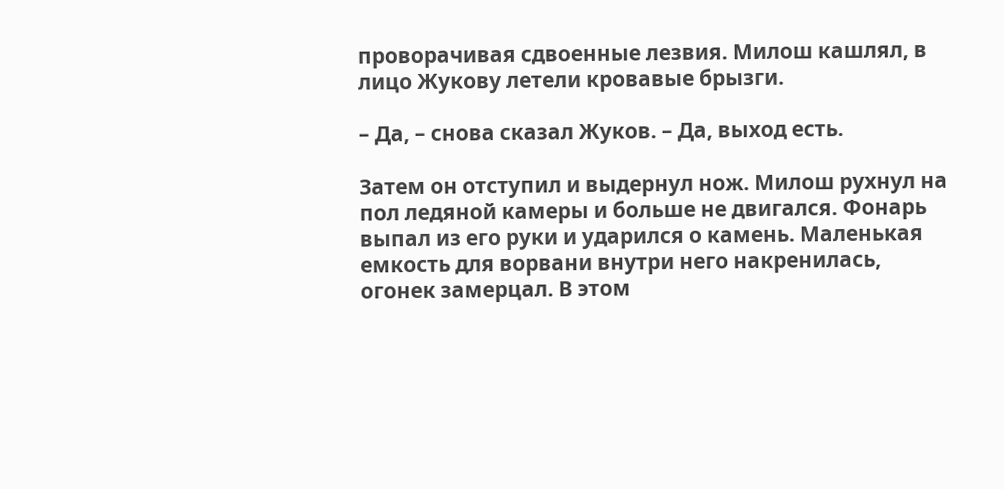проворачивая сдвоенные лезвия. Милош кашлял, в лицо Жукову летели кровавые брызги.

– Да, – снова сказал Жуков. – Да, выход есть.

Затем он отступил и выдернул нож. Милош рухнул на пол ледяной камеры и больше не двигался. Фонарь выпал из его руки и ударился о камень. Маленькая емкость для ворвани внутри него накренилась, огонек замерцал. В этом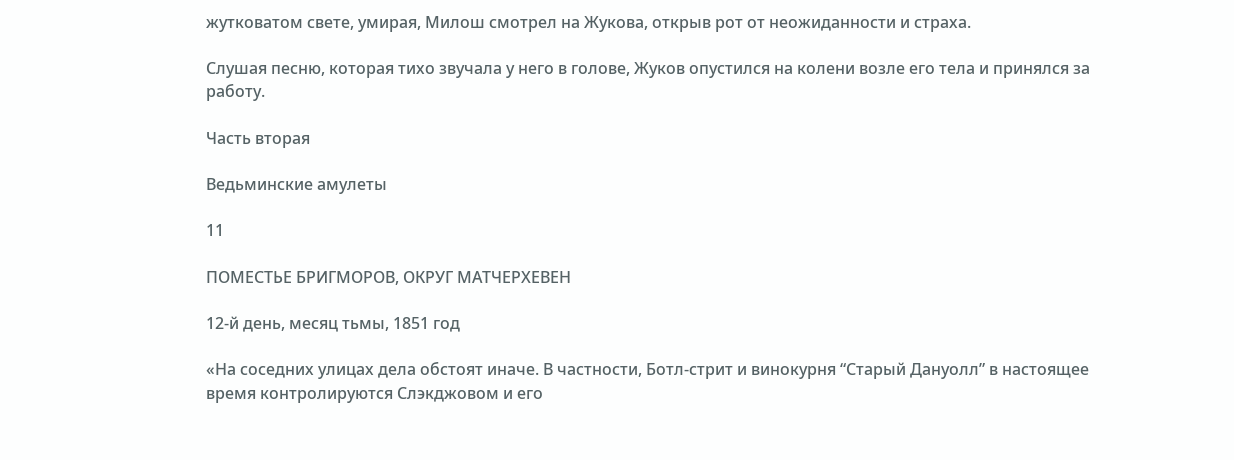жутковатом свете, умирая, Милош смотрел на Жукова, открыв рот от неожиданности и страха.

Слушая песню, которая тихо звучала у него в голове, Жуков опустился на колени возле его тела и принялся за работу.

Часть вторая

Ведьминские амулеты

11

ПОМЕСТЬЕ БРИГМОРОВ, ОКРУГ МАТЧЕРХЕВЕН

12-й день, месяц тьмы, 1851 год

«На соседних улицах дела обстоят иначе. В частности, Ботл-стрит и винокурня “Старый Дануолл” в настоящее время контролируются Слэкджовом и его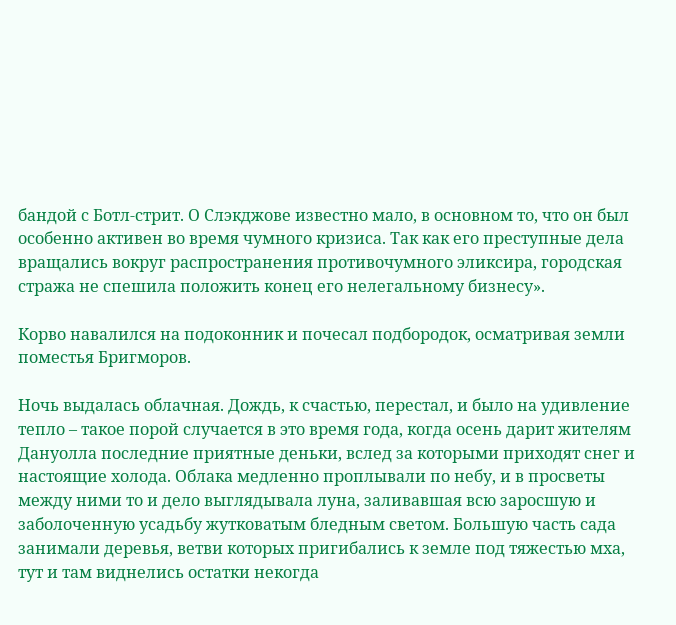бандой с Ботл-стрит. О Слэкджове известно мало, в основном то, что он был особенно активен во время чумного кризиса. Так как его преступные дела вращались вокруг распространения противочумного эликсира, городская стража не спешила положить конец его нелегальному бизнесу».

Корво навалился на подоконник и почесал подбородок, осматривая земли поместья Бригморов.

Ночь выдалась облачная. Дождь, к счастью, перестал, и было на удивление тепло – такое порой случается в это время года, когда осень дарит жителям Дануолла последние приятные деньки, вслед за которыми приходят снег и настоящие холода. Облака медленно проплывали по небу, и в просветы между ними то и дело выглядывала луна, заливавшая всю заросшую и заболоченную усадьбу жутковатым бледным светом. Большую часть сада занимали деревья, ветви которых пригибались к земле под тяжестью мха, тут и там виднелись остатки некогда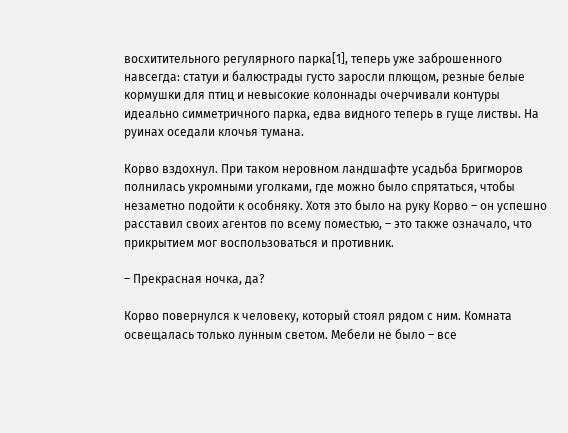восхитительного регулярного парка[1], теперь уже заброшенного навсегда: статуи и балюстрады густо заросли плющом, резные белые кормушки для птиц и невысокие колоннады очерчивали контуры идеально симметричного парка, едва видного теперь в гуще листвы. На руинах оседали клочья тумана.

Корво вздохнул. При таком неровном ландшафте усадьба Бригморов полнилась укромными уголками, где можно было спрятаться, чтобы незаметно подойти к особняку. Хотя это было на руку Корво – он успешно расставил своих агентов по всему поместью, – это также означало, что прикрытием мог воспользоваться и противник.

– Прекрасная ночка, да?

Корво повернулся к человеку, который стоял рядом с ним. Комната освещалась только лунным светом. Мебели не было – все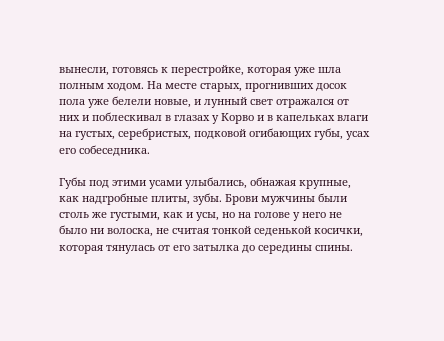вынесли, готовясь к перестройке, которая уже шла полным ходом. На месте старых, прогнивших досок пола уже белели новые, и лунный свет отражался от них и поблескивал в глазах у Корво и в капельках влаги на густых, серебристых, подковой огибающих губы, усах его собеседника.

Губы под этими усами улыбались, обнажая крупные, как надгробные плиты, зубы. Брови мужчины были столь же густыми, как и усы, но на голове у него не было ни волоска, не считая тонкой седенькой косички, которая тянулась от его затылка до середины спины.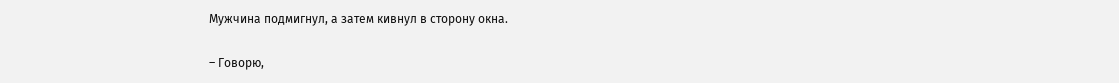Мужчина подмигнул, а затем кивнул в сторону окна.

– Говорю,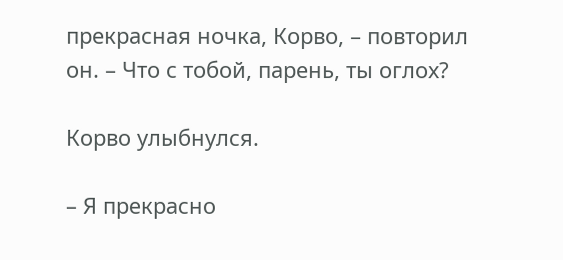прекрасная ночка, Корво, – повторил он. – Что с тобой, парень, ты оглох?

Корво улыбнулся.

– Я прекрасно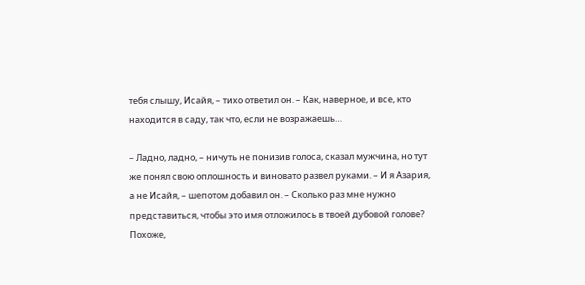тебя слышу, Исайя, – тихо ответил он. – Как, наверное, и все, кто находится в саду, так что, если не возражаешь…

– Ладно, ладно, – ничуть не понизив голоса, сказал мужчина, но тут же понял свою оплошность и виновато развел руками. – И я Азария, а не Исайя, – шепотом добавил он. – Сколько раз мне нужно представиться, чтобы это имя отложилось в твоей дубовой голове? Похоже,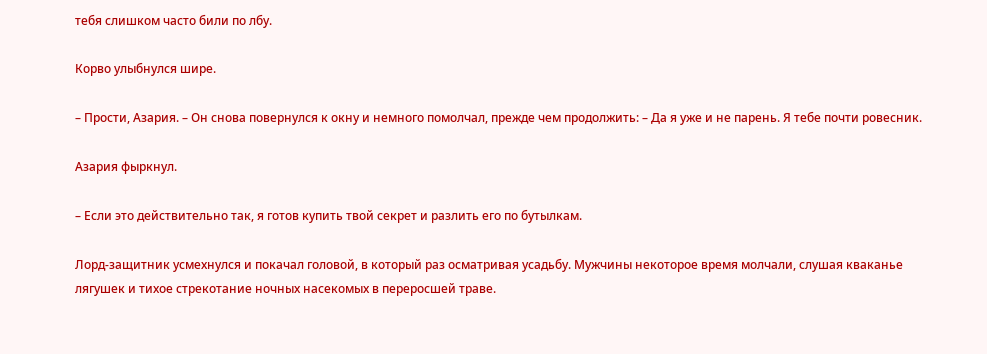тебя слишком часто били по лбу.

Корво улыбнулся шире.

– Прости, Азария. – Он снова повернулся к окну и немного помолчал, прежде чем продолжить: – Да я уже и не парень. Я тебе почти ровесник.

Азария фыркнул.

– Если это действительно так, я готов купить твой секрет и разлить его по бутылкам.

Лорд-защитник усмехнулся и покачал головой, в который раз осматривая усадьбу. Мужчины некоторое время молчали, слушая кваканье лягушек и тихое стрекотание ночных насекомых в переросшей траве.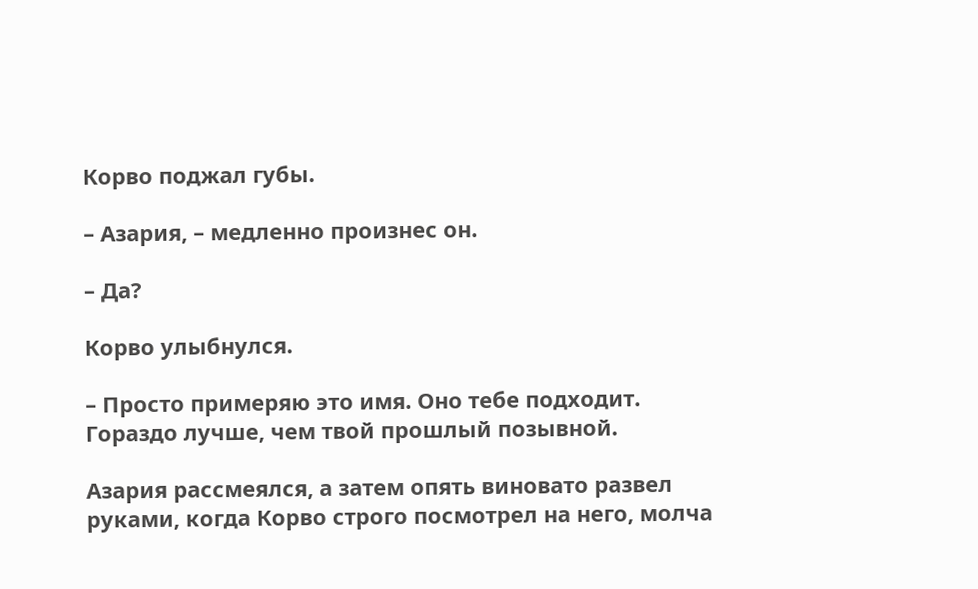Корво поджал губы.

– Азария, – медленно произнес он.

– Да?

Корво улыбнулся.

– Просто примеряю это имя. Оно тебе подходит. Гораздо лучше, чем твой прошлый позывной.

Азария рассмеялся, а затем опять виновато развел руками, когда Корво строго посмотрел на него, молча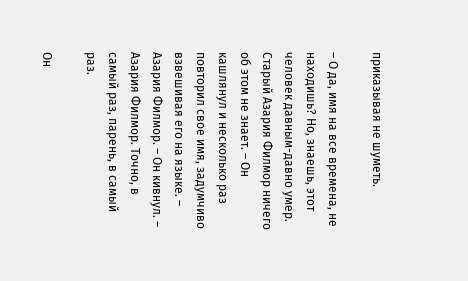приказывая не шуметь.

– О да, имя на все времена, не находишь? Но, знаешь, этот человек давным-давно умер. Старый Азария Филмор ничего об этом не знает. – Он кашлянул и несколько раз повторил свое имя, задумчиво взвешивая его на языке. – Азария Филмор. – Он кивнул. – Азария Филмор. Точно, в самый раз, парень, в самый раз.

Он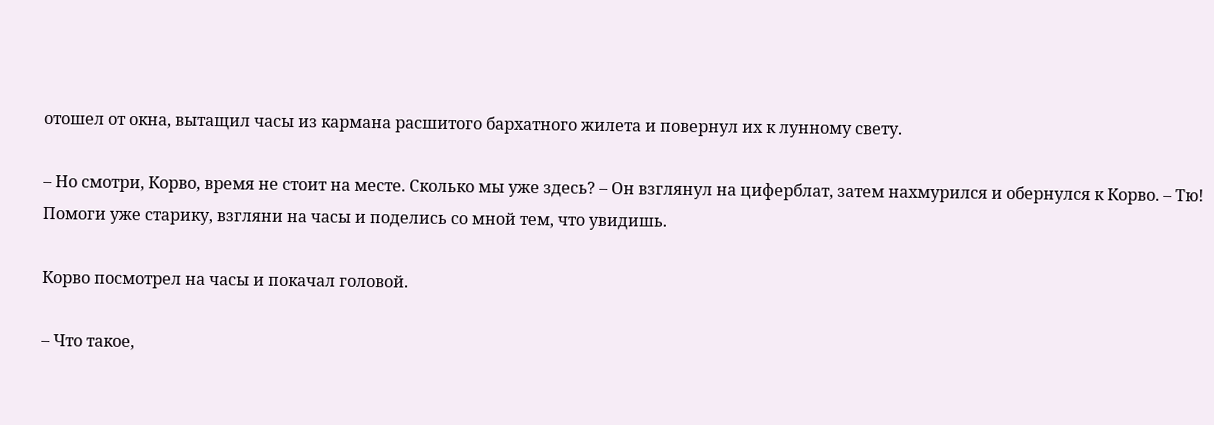отошел от окна, вытащил часы из кармана расшитого бархатного жилета и повернул их к лунному свету.

– Но смотри, Корво, время не стоит на месте. Сколько мы уже здесь? – Он взглянул на циферблат, затем нахмурился и обернулся к Корво. – Тю! Помоги уже старику, взгляни на часы и поделись со мной тем, что увидишь.

Корво посмотрел на часы и покачал головой.

– Что такое,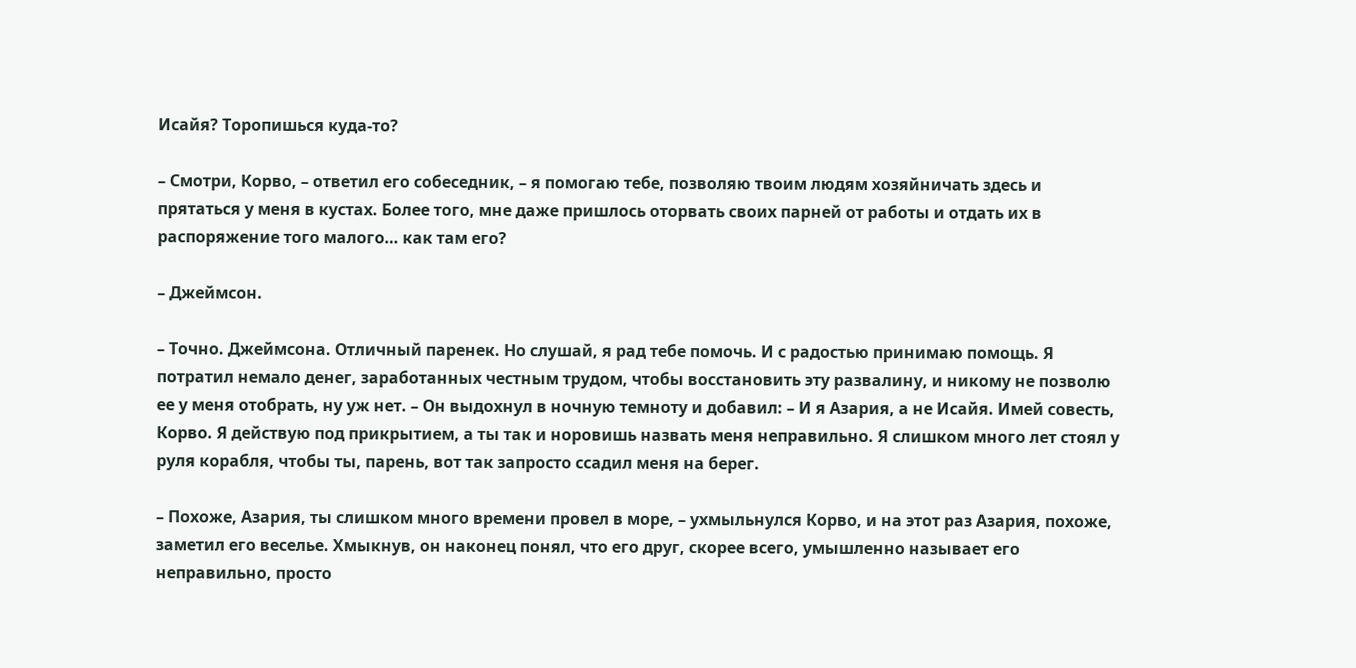Исайя? Торопишься куда-то?

– Смотри, Корво, – ответил его собеседник, – я помогаю тебе, позволяю твоим людям хозяйничать здесь и прятаться у меня в кустах. Более того, мне даже пришлось оторвать своих парней от работы и отдать их в распоряжение того малого… как там его?

– Джеймсон.

– Точно. Джеймсона. Отличный паренек. Но слушай, я рад тебе помочь. И с радостью принимаю помощь. Я потратил немало денег, заработанных честным трудом, чтобы восстановить эту развалину, и никому не позволю ее у меня отобрать, ну уж нет. – Он выдохнул в ночную темноту и добавил: – И я Азария, а не Исайя. Имей совесть, Корво. Я действую под прикрытием, а ты так и норовишь назвать меня неправильно. Я слишком много лет стоял у руля корабля, чтобы ты, парень, вот так запросто ссадил меня на берег.

– Похоже, Азария, ты слишком много времени провел в море, – ухмыльнулся Корво, и на этот раз Азария, похоже, заметил его веселье. Хмыкнув, он наконец понял, что его друг, скорее всего, умышленно называет его неправильно, просто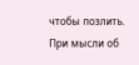чтобы позлить. При мысли об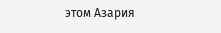этом Азария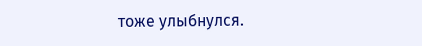тоже улыбнулся.